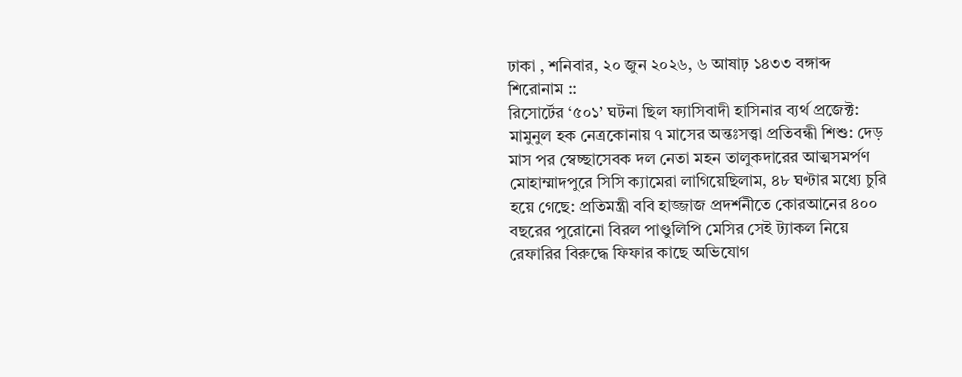ঢাকা , শনিবার, ২০ জুন ২০২৬, ৬ আষাঢ় ১৪৩৩ বঙ্গাব্দ
শিরোনাম ::
রিসোর্টের ‘৫০১’ ঘটনা ছিল ফ্যাসিবাদী হাসিনার ব্যর্থ প্রজেক্ট: মামুনুল হক নেত্রকোনায় ৭ মাসের অন্তঃসত্ত্বা প্রতিবন্ধী শিশু: দেড় মাস পর স্বেচ্ছাসেবক দল নেতা মহন তালুকদারের আত্মসমর্পণ মোহাম্মাদপুরে সিসি ক্যামেরা লাগিয়েছিলাম, ৪৮ ঘণ্টার মধ্যে চুরি হয়ে গেছে: প্রতিমন্ত্রী ববি হাজ্জাজ প্রদর্শনীতে কোরআনের ৪০০ বছরের পুরোনো বিরল পাণ্ডুলিপি মেসির সেই ট্যাকল নিয়ে রেফারির বিরুদ্ধে ফিফার কাছে অভিযোগ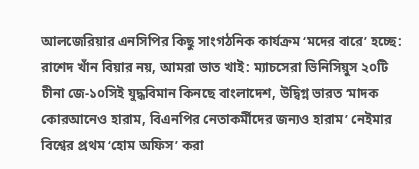আলজেরিয়ার এনসিপির কিছু সাংগঠনিক কার্যক্রম ‘মদের বারে’ হচ্ছে: রাশেদ খাঁন বিয়ার নয়, আমরা ভাত খাই: ম্যাচসেরা ভিনিসিয়ুস ২০টি চীনা জে-১০সিই যুদ্ধবিমান কিনছে বাংলাদেশ, উদ্বিগ্ন ভারত ‘মাদক কোরআনেও হারাম, বিএনপির নেতাকর্মীদের জন্যও হারাম’ নেইমার বিশ্বের প্রথম ‘হোম অফিস’ করা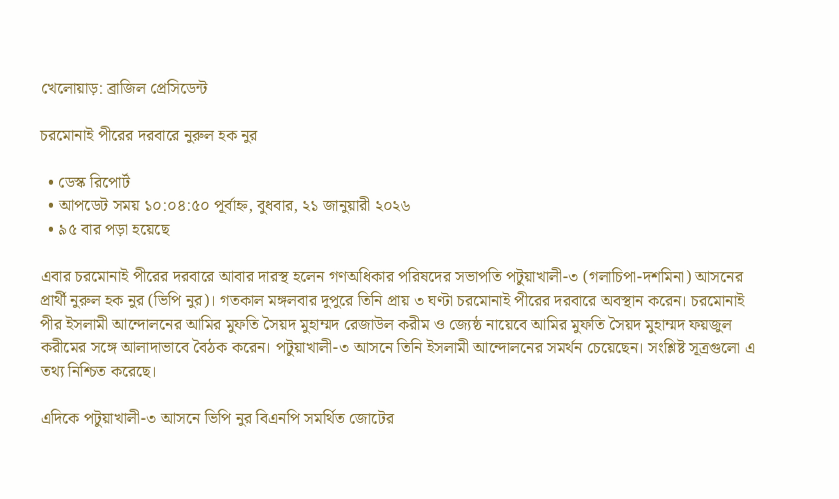খেলোয়াড়: ব্রাজিল প্রেসিডেন্ট

চরমোনাই পীরের দরবারে নুরুল হক নুর

  • ডেস্ক রিপোর্ট
  • আপডেট সময় ১০:০৪:৫০ পূর্বাহ্ন, বুধবার, ২১ জানুয়ারী ২০২৬
  • ৯৫ বার পড়া হয়েছে

এবার চরমোনাই পীরের দরবারে আবার দারস্থ হলেন গণঅধিকার পরিষদের সভাপতি পটুয়াখালী-৩ (গলাচিপা-দশমিনা) আসনের প্রার্থী নুরুল হক নুর (ভিপি নুর)। গতকাল মঙ্গলবার দুপুরে তিনি প্রায় ৩ ঘণ্টা চরমোনাই পীরের দরবারে অবস্থান করেন। চরমোনাই পীর ইসলামী আন্দোলনের আমির মুফতি সৈয়দ মুহাম্মদ রেজাউল করীম ও জ্যেষ্ঠ নায়েবে আমির মুফতি সৈয়দ মুহাম্মদ ফয়জুল করীমের সঙ্গে আলাদাভাবে বৈঠক করেন। পটুয়াখালী-৩ আসনে তিনি ইসলামী আন্দোলনের সমর্থন চেয়েছেন। সংশ্লিষ্ট সূত্রগুলো এ তথ্য নিশ্চিত করেছে।

এদিকে পটুয়াখালী-৩ আসনে ভিপি নুর বিএনপি সমর্থিত জোটের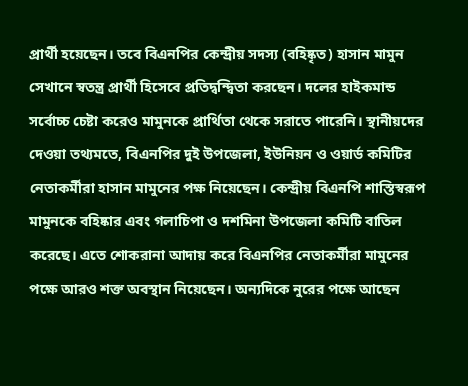প্রার্থী হয়েছেন। তবে বিএনপির কেন্দ্রীয় সদস্য (বহিষ্কৃত) হাসান মামুন সেখানে স্বতন্ত্র প্রার্থী হিসেবে প্রতিদ্বন্দ্বিতা করছেন। দলের হাইকমান্ড সর্বোচ্চ চেষ্টা করেও মামুনকে প্রার্থিতা থেকে সরাতে পারেনি। স্থানীয়দের দেওয়া তথ্যমতে, বিএনপির দুই উপজেলা, ইউনিয়ন ও ওয়ার্ড কমিটির নেতাকর্মীরা হাসান মামুনের পক্ষ নিয়েছেন। কেন্দ্রীয় বিএনপি শাস্তিস্বরূপ মামুনকে বহিষ্কার এবং গলাচিপা ও দশমিনা উপজেলা কমিটি বাতিল করেছে। এতে শোকরানা আদায় করে বিএনপির নেতাকর্মীরা মামুনের পক্ষে আরও শক্ত অবস্থান নিয়েছেন। অন্যদিকে নুরের পক্ষে আছেন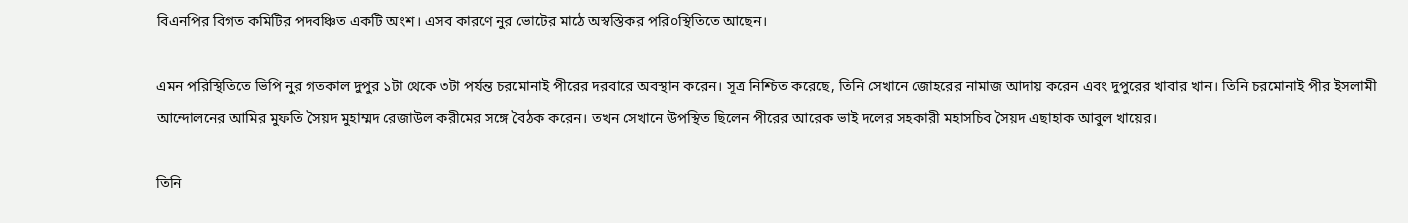বিএনপির বিগত কমিটির পদবঞ্চিত একটি অংশ। এসব কারণে নুর ভোটের মাঠে অস্বস্তিকর পরি০স্থিতিতে আছেন।

এমন পরিস্থিতিতে ভিপি নুর গতকাল দুপুর ১টা থেকে ৩টা পর্যন্ত চরমোনাই পীরের দরবারে অবস্থান করেন। সূত্র নিশ্চিত করেছে, তিনি সেখানে জোহরের নামাজ আদায় করেন এবং দুপুরের খাবার খান। তিনি চরমোনাই পীর ইসলামী আন্দোলনের আমির মুফতি সৈয়দ মুহাম্মদ রেজাউল করীমের সঙ্গে বৈঠক করেন। তখন সেখানে উপস্থিত ছিলেন পীরের আরেক ভাই দলের সহকারী মহাসচিব সৈয়দ এছাহাক আবুল খায়ের।

তিনি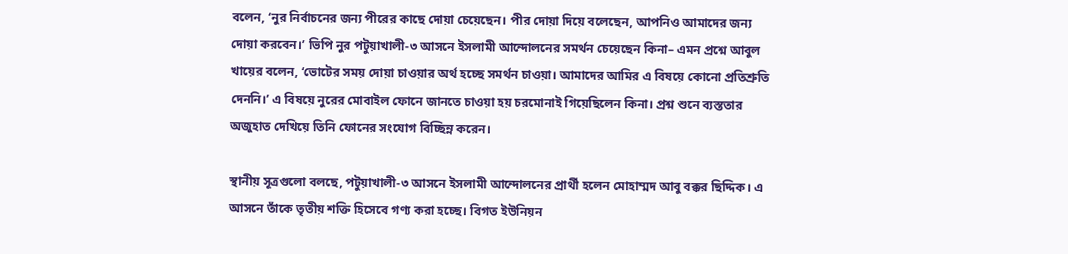বলেন, ‘নুর নির্বাচনের জন্য পীরের কাছে দোয়া চেয়েছেন। পীর দোয়া দিয়ে বলেছেন, আপনিও আমাদের জন্য দোয়া করবেন।’ ভিপি নুর পটুয়াখালী-৩ আসনে ইসলামী আন্দোলনের সমর্থন চেয়েছেন কিনা– এমন প্রশ্নে আবুল খায়ের বলেন, ‘ভোটের সময় দোয়া চাওয়ার অর্থ হচ্ছে সমর্থন চাওয়া। আমাদের আমির এ বিষয়ে কোনো প্রতিশ্রুতি দেননি।’ এ বিষয়ে নুরের মোবাইল ফোনে জানতে চাওয়া হয় চরমোনাই গিয়েছিলেন কিনা। প্রশ্ন শুনে ব্যস্ততার অজুহাত দেখিয়ে তিনি ফোনের সংযোগ বিচ্ছিন্ন করেন।

স্থানীয় সূত্রগুলো বলছে, পটুয়াখালী-৩ আসনে ইসলামী আন্দোলনের প্রার্থী হলেন মোহাম্মদ আবু বক্কর ছিদ্দিক। এ আসনে তাঁকে তৃতীয় শক্তি হিসেবে গণ্য করা হচ্ছে। বিগত ইউনিয়ন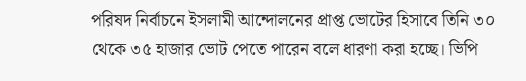পরিষদ নির্বাচনে ইসলামী আন্দোলনের প্রাপ্ত ভোটের হিসাবে তিনি ৩০ থেকে ৩৫ হাজার ভোট পেতে পারেন বলে ধারণা করা হচ্ছে। ভিপি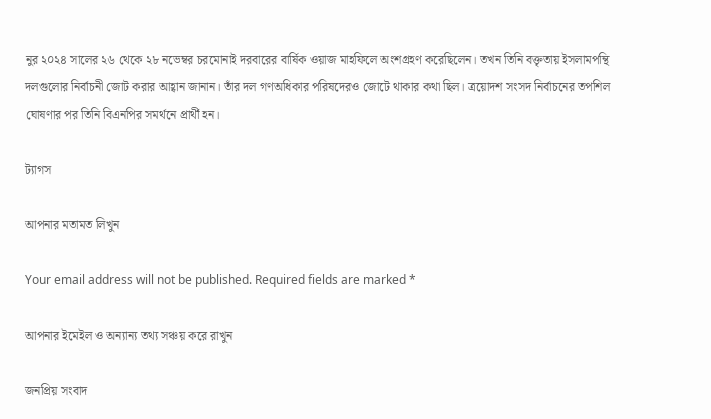নুর ২০২৪ সালের ২৬ থেকে ২৮ নভেম্বর চরমোনাই দরবারের বার্ষিক ওয়াজ মাহফিলে অংশগ্রহণ করেছিলেন। তখন তিনি বক্তৃতায় ইসলামপন্থি দলগুলোর নির্বাচনী জোট করার আহ্বান জানান। তাঁর দল গণঅধিকার পরিষদেরও জোটে থাকার কথা ছিল। ত্রয়োদশ সংসদ নির্বাচনের তপশিল ঘোষণার পর তিনি বিএনপির সমর্থনে প্রার্থী হন।

ট্যাগস

আপনার মতামত লিখুন

Your email address will not be published. Required fields are marked *

আপনার ইমেইল ও অন্যান্য তথ্য সঞ্চয় করে রাখুন

জনপ্রিয় সংবাদ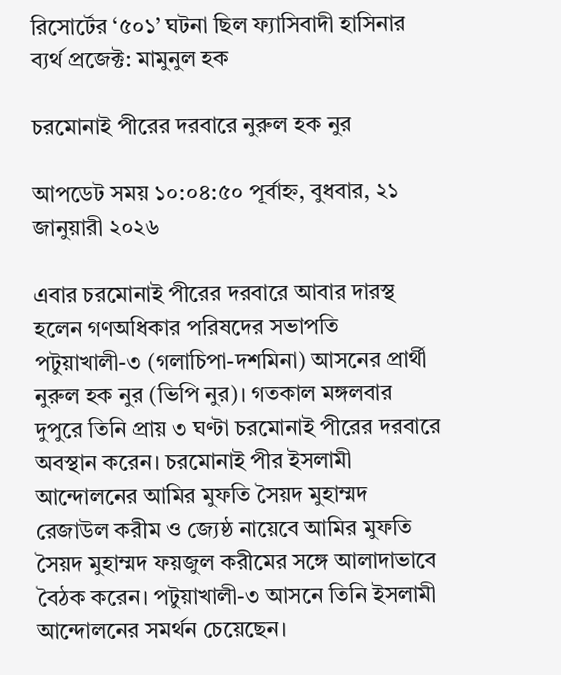রিসোর্টের ‘৫০১’ ঘটনা ছিল ফ্যাসিবাদী হাসিনার ব্যর্থ প্রজেক্ট: মামুনুল হক

চরমোনাই পীরের দরবারে নুরুল হক নুর

আপডেট সময় ১০:০৪:৫০ পূর্বাহ্ন, বুধবার, ২১ জানুয়ারী ২০২৬

এবার চরমোনাই পীরের দরবারে আবার দারস্থ হলেন গণঅধিকার পরিষদের সভাপতি পটুয়াখালী-৩ (গলাচিপা-দশমিনা) আসনের প্রার্থী নুরুল হক নুর (ভিপি নুর)। গতকাল মঙ্গলবার দুপুরে তিনি প্রায় ৩ ঘণ্টা চরমোনাই পীরের দরবারে অবস্থান করেন। চরমোনাই পীর ইসলামী আন্দোলনের আমির মুফতি সৈয়দ মুহাম্মদ রেজাউল করীম ও জ্যেষ্ঠ নায়েবে আমির মুফতি সৈয়দ মুহাম্মদ ফয়জুল করীমের সঙ্গে আলাদাভাবে বৈঠক করেন। পটুয়াখালী-৩ আসনে তিনি ইসলামী আন্দোলনের সমর্থন চেয়েছেন।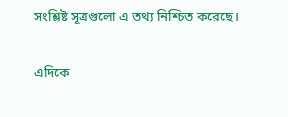সংশ্লিষ্ট সূত্রগুলো এ তথ্য নিশ্চিত করেছে।

এদিকে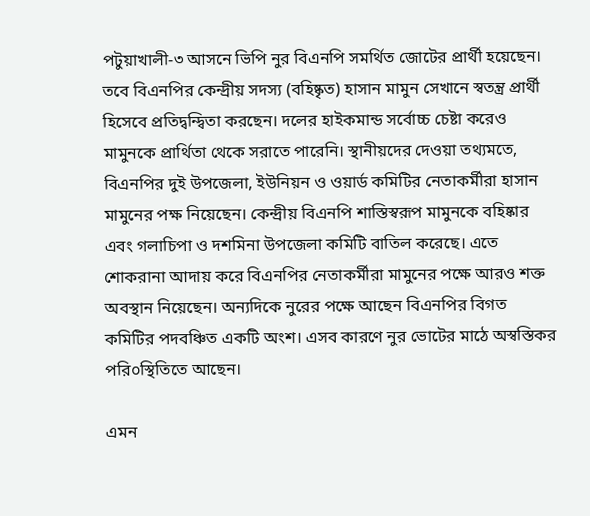পটুয়াখালী-৩ আসনে ভিপি নুর বিএনপি সমর্থিত জোটের প্রার্থী হয়েছেন। তবে বিএনপির কেন্দ্রীয় সদস্য (বহিষ্কৃত) হাসান মামুন সেখানে স্বতন্ত্র প্রার্থী হিসেবে প্রতিদ্বন্দ্বিতা করছেন। দলের হাইকমান্ড সর্বোচ্চ চেষ্টা করেও মামুনকে প্রার্থিতা থেকে সরাতে পারেনি। স্থানীয়দের দেওয়া তথ্যমতে, বিএনপির দুই উপজেলা, ইউনিয়ন ও ওয়ার্ড কমিটির নেতাকর্মীরা হাসান মামুনের পক্ষ নিয়েছেন। কেন্দ্রীয় বিএনপি শাস্তিস্বরূপ মামুনকে বহিষ্কার এবং গলাচিপা ও দশমিনা উপজেলা কমিটি বাতিল করেছে। এতে শোকরানা আদায় করে বিএনপির নেতাকর্মীরা মামুনের পক্ষে আরও শক্ত অবস্থান নিয়েছেন। অন্যদিকে নুরের পক্ষে আছেন বিএনপির বিগত কমিটির পদবঞ্চিত একটি অংশ। এসব কারণে নুর ভোটের মাঠে অস্বস্তিকর পরি০স্থিতিতে আছেন।

এমন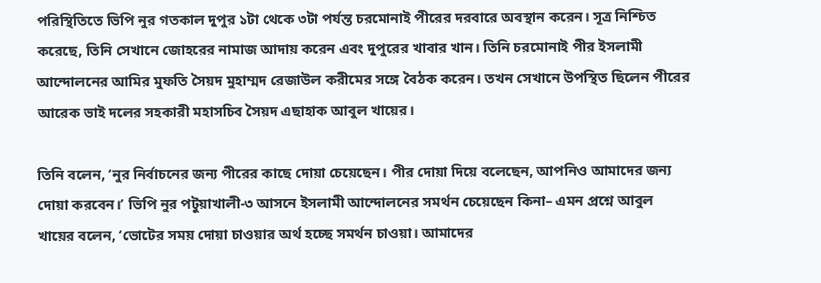পরিস্থিতিতে ভিপি নুর গতকাল দুপুর ১টা থেকে ৩টা পর্যন্ত চরমোনাই পীরের দরবারে অবস্থান করেন। সূত্র নিশ্চিত করেছে, তিনি সেখানে জোহরের নামাজ আদায় করেন এবং দুপুরের খাবার খান। তিনি চরমোনাই পীর ইসলামী আন্দোলনের আমির মুফতি সৈয়দ মুহাম্মদ রেজাউল করীমের সঙ্গে বৈঠক করেন। তখন সেখানে উপস্থিত ছিলেন পীরের আরেক ভাই দলের সহকারী মহাসচিব সৈয়দ এছাহাক আবুল খায়ের।

তিনি বলেন, ‘নুর নির্বাচনের জন্য পীরের কাছে দোয়া চেয়েছেন। পীর দোয়া দিয়ে বলেছেন, আপনিও আমাদের জন্য দোয়া করবেন।’ ভিপি নুর পটুয়াখালী-৩ আসনে ইসলামী আন্দোলনের সমর্থন চেয়েছেন কিনা– এমন প্রশ্নে আবুল খায়ের বলেন, ‘ভোটের সময় দোয়া চাওয়ার অর্থ হচ্ছে সমর্থন চাওয়া। আমাদের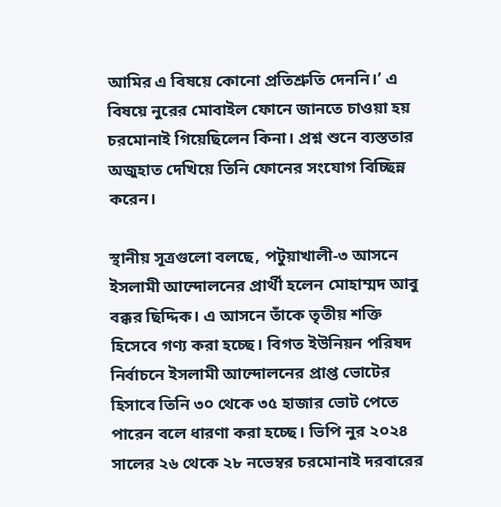আমির এ বিষয়ে কোনো প্রতিশ্রুতি দেননি।’ এ বিষয়ে নুরের মোবাইল ফোনে জানতে চাওয়া হয় চরমোনাই গিয়েছিলেন কিনা। প্রশ্ন শুনে ব্যস্ততার অজুহাত দেখিয়ে তিনি ফোনের সংযোগ বিচ্ছিন্ন করেন।

স্থানীয় সূত্রগুলো বলছে, পটুয়াখালী-৩ আসনে ইসলামী আন্দোলনের প্রার্থী হলেন মোহাম্মদ আবু বক্কর ছিদ্দিক। এ আসনে তাঁকে তৃতীয় শক্তি হিসেবে গণ্য করা হচ্ছে। বিগত ইউনিয়ন পরিষদ নির্বাচনে ইসলামী আন্দোলনের প্রাপ্ত ভোটের হিসাবে তিনি ৩০ থেকে ৩৫ হাজার ভোট পেতে পারেন বলে ধারণা করা হচ্ছে। ভিপি নুর ২০২৪ সালের ২৬ থেকে ২৮ নভেম্বর চরমোনাই দরবারের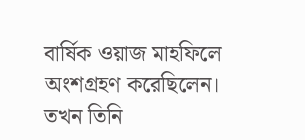বার্ষিক ওয়াজ মাহফিলে অংশগ্রহণ করেছিলেন। তখন তিনি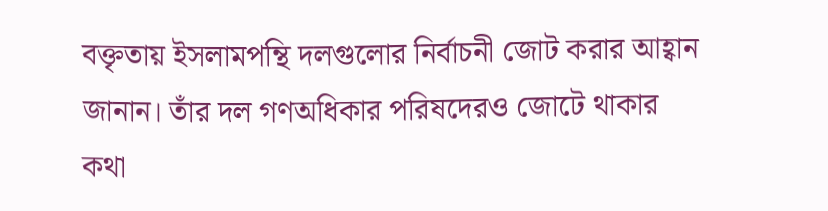বক্তৃতায় ইসলামপন্থি দলগুলোর নির্বাচনী জোট করার আহ্বান জানান। তাঁর দল গণঅধিকার পরিষদেরও জোটে থাকার কথা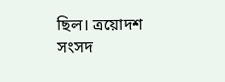ছিল। ত্রয়োদশ সংসদ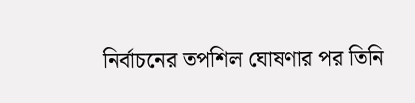নির্বাচনের তপশিল ঘোষণার পর তিনি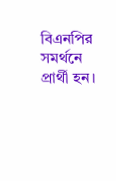বিএনপির সমর্থনে প্রার্থী হন।